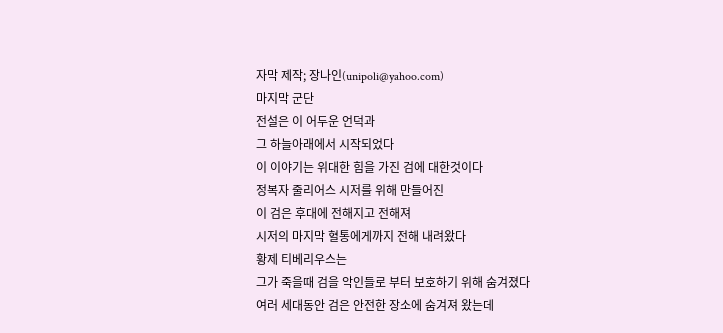자막 제작; 장나인(unipoli@yahoo.com)
마지막 군단
전설은 이 어두운 언덕과
그 하늘아래에서 시작되었다
이 이야기는 위대한 힘을 가진 검에 대한것이다
정복자 줄리어스 시저를 위해 만들어진
이 검은 후대에 전해지고 전해져
시저의 마지막 혈통에게까지 전해 내려왔다
황제 티베리우스는
그가 죽을때 검을 악인들로 부터 보호하기 위해 숨겨졌다
여러 세대동안 검은 안전한 장소에 숨겨져 왔는데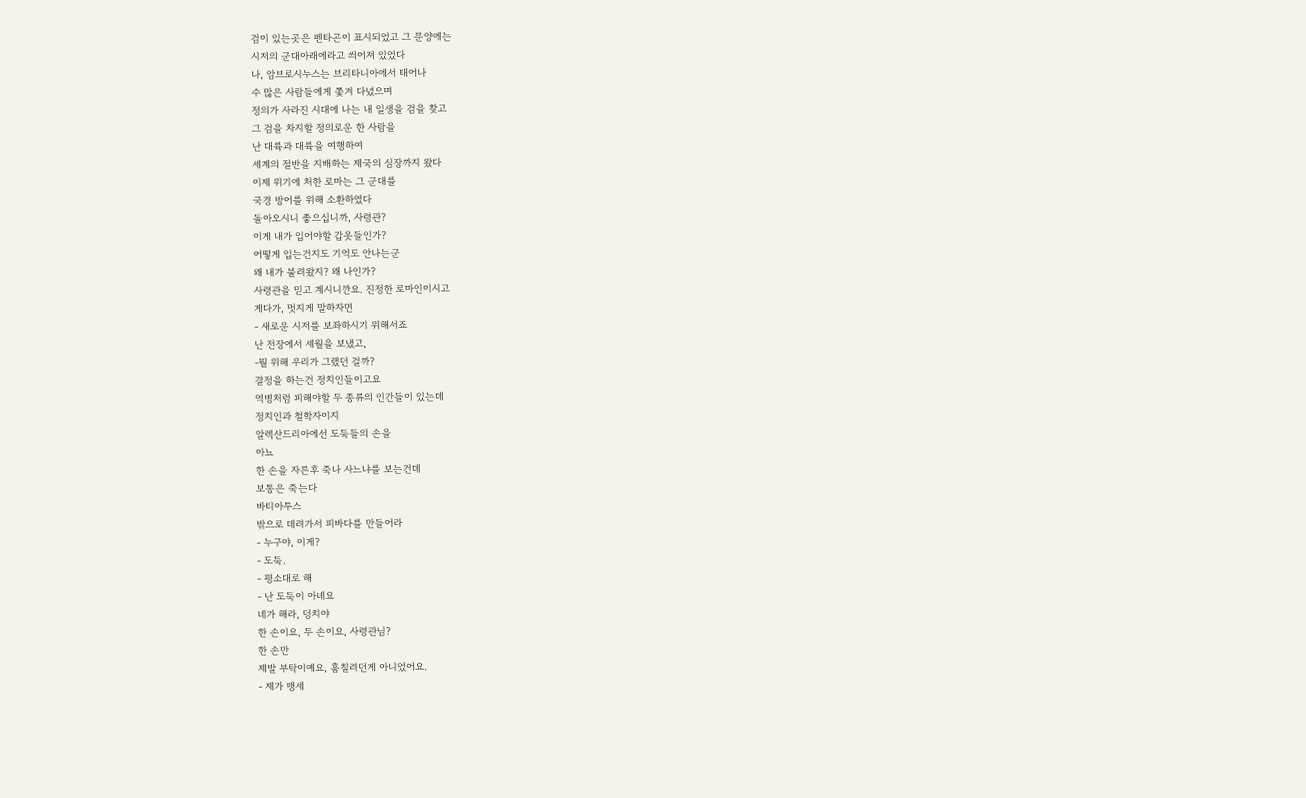검이 있는곳은 펜타곤이 표시되었고 그 문양에는
시저의 군대아래에라고 씌어져 있었다
나, 암브로시누스는 브리타니아에서 태어나
수 많은 사람들에게 쫓겨 다녔으며
정의가 사라진 시대에 나는 내 일생을 검을 찾고
그 검을 차지할 정의로운 한 사람을
난 대륙과 대륙을 여행하여
세계의 절반을 지배하는 제국의 심장까지 왔다
이제 위기에 처한 로마는 그 군대를
국경 방어를 위해 소환하였다
돌아오시니 좋으십니까, 사령관?
이게 내가 입어야할 갑옷들인가?
어떻게 입는건지도 기억도 안나는군
왜 내가 불려왔지? 왜 나인가?
사령관을 믿고 계시니깐요. 진정한 로마인이시고
게다가, 멋지게 말하자면
- 새로운 시저를 보좌하시기 위해서죠
난 전장에서 세월을 보냈고,
-뭘 위해 우리가 그랬던 걸까?
결정을 하는건 정치인들이고요
역병처럼 피해야할 두 종류의 인간들이 있는데
정치인과 철학자이지
알렉산드리아에선 도둑들의 손을
아뇨
한 손을 자른후 죽나 사느냐를 보는건데
보통은 죽는다
바티아투스
밖으로 데려가서 피바다를 만들어라
- 누구야, 이게?
- 도둑.
- 평소대로 해
- 난 도둑이 아녜요
네가 해라, 덩치야
한 손이요, 두 손이요, 사령관님?
한 손만
제발 부탁이예요, 훔칠려던게 아니었어요.
- 제가 맹세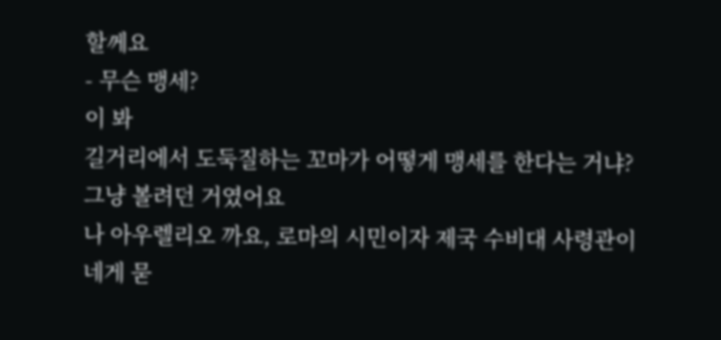할께요
- 무슨 맹세?
이 봐
길거리에서 도둑질하는 꼬마가 어떻게 맹세를 한다는 거냐?
그냥 볼려던 거였어요
나 아우렐리오 까요, 로마의 시민이자 제국 수비대 사령관이
네게 묻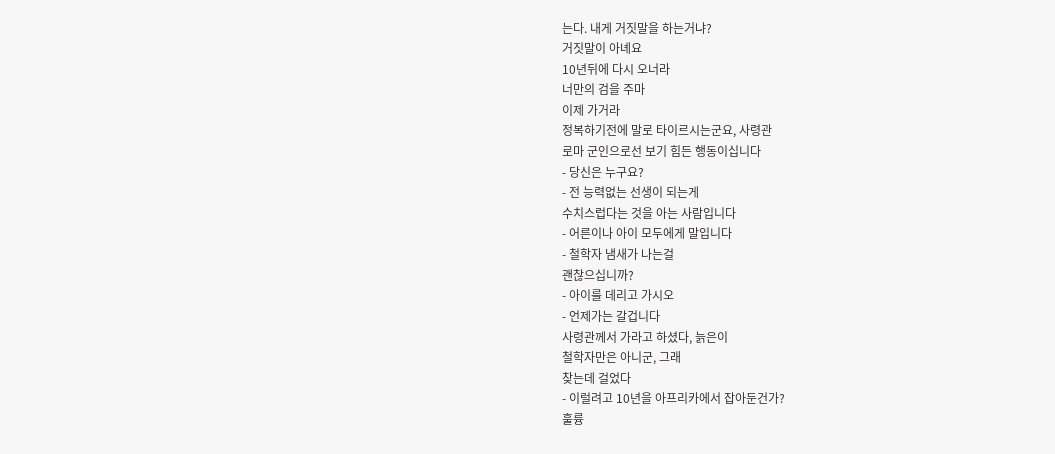는다. 내게 거짓말을 하는거냐?
거짓말이 아녜요
10년뒤에 다시 오너라
너만의 검을 주마
이제 가거라
정복하기전에 말로 타이르시는군요, 사령관
로마 군인으로선 보기 힘든 행동이십니다
- 당신은 누구요?
- 전 능력없는 선생이 되는게
수치스럽다는 것을 아는 사람입니다
- 어른이나 아이 모두에게 말입니다
- 철학자 냄새가 나는걸
괜찮으십니까?
- 아이를 데리고 가시오
- 언제가는 갈겁니다
사령관께서 가라고 하셨다, 늙은이
철학자만은 아니군, 그래
찾는데 걸었다
- 이럴려고 10년을 아프리카에서 잡아둔건가?
훌륭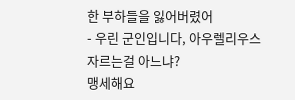한 부하들을 잃어버렸어
- 우린 군인입니다, 아우렐리우스
자르는걸 아느냐?
맹세해요